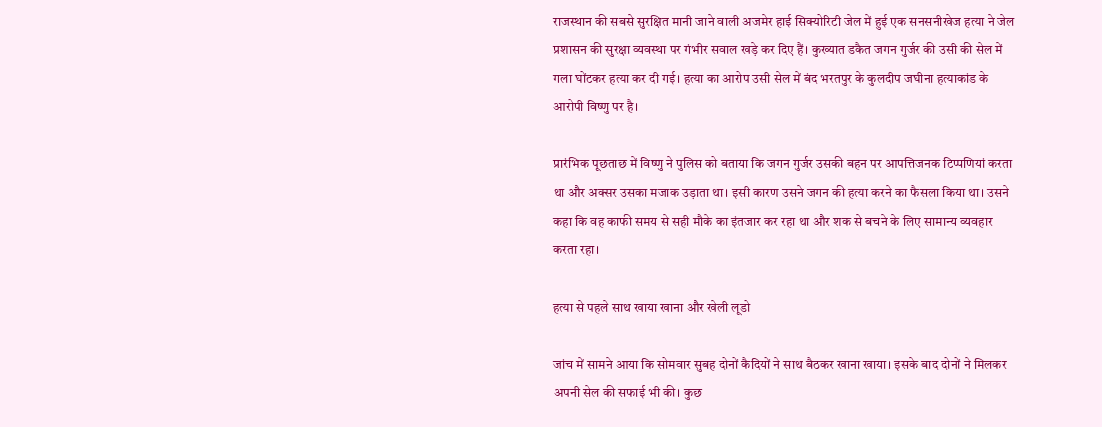राजस्थान की सबसे सुरक्षित मानी जाने वाली अजमेर हाई सिक्योरिटी जेल में हुई एक सनसनीखेज हत्या ने जेल प्रशासन की सुरक्षा व्यवस्था पर गंभीर सवाल खड़े कर दिए हैं। कुख्यात डकैत जगन गुर्जर की उसी की सेल में गला घोंटकर हत्या कर दी गई। हत्या का आरोप उसी सेल में बंद भरतपुर के कुलदीप जघीना हत्याकांड के आरोपी विष्णु पर है।

प्रारंभिक पूछताछ में विष्णु ने पुलिस को बताया कि जगन गुर्जर उसकी बहन पर आपत्तिजनक टिप्पणियां करता था और अक्सर उसका मजाक उड़ाता था। इसी कारण उसने जगन की हत्या करने का फैसला किया था। उसने कहा कि वह काफी समय से सही मौके का इंतजार कर रहा था और शक से बचने के लिए सामान्य व्यवहार करता रहा।

हत्या से पहले साथ खाया खाना और खेली लूडो

जांच में सामने आया कि सोमवार सुबह दोनों कैदियों ने साथ बैठकर खाना खाया। इसके बाद दोनों ने मिलकर अपनी सेल की सफाई भी की। कुछ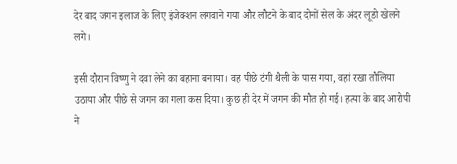देर बाद जगन इलाज के लिए इंजेक्शन लगवाने गया और लौटने के बाद दोनों सेल के अंदर लूडो खेलने लगे।

इसी दौरान विष्णु ने दवा लेने का बहाना बनाया। वह पीछे टंगी थैली के पास गया, वहां रखा तौलिया उठाया और पीछे से जगन का गला कस दिया। कुछ ही देर में जगन की मौत हो गई। हत्या के बाद आरोपी ने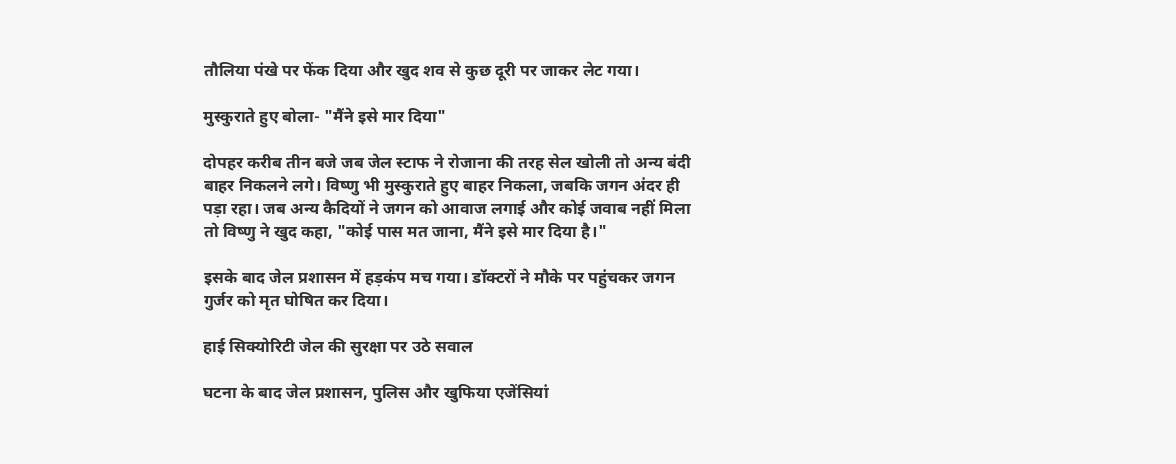तौलिया पंखे पर फेंक दिया और खुद शव से कुछ दूरी पर जाकर लेट गया।

मुस्कुराते हुए बोला- "मैंने इसे मार दिया"

दोपहर करीब तीन बजे जब जेल स्टाफ ने रोजाना की तरह सेल खोली तो अन्य बंदी बाहर निकलने लगे। विष्णु भी मुस्कुराते हुए बाहर निकला, जबकि जगन अंदर ही पड़ा रहा। जब अन्य कैदियों ने जगन को आवाज लगाई और कोई जवाब नहीं मिला तो विष्णु ने खुद कहा, "कोई पास मत जाना, मैंने इसे मार दिया है।"

इसके बाद जेल प्रशासन में हड़कंप मच गया। डॉक्टरों ने मौके पर पहुंचकर जगन गुर्जर को मृत घोषित कर दिया।

हाई सिक्योरिटी जेल की सुरक्षा पर उठे सवाल

घटना के बाद जेल प्रशासन, पुलिस और खुफिया एजेंसियां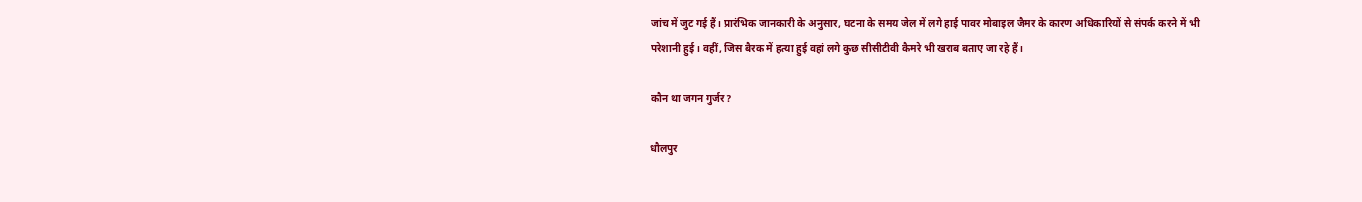जांच में जुट गई हैं। प्रारंभिक जानकारी के अनुसार, घटना के समय जेल में लगे हाई पावर मोबाइल जैमर के कारण अधिकारियों से संपर्क करने में भी परेशानी हुई। वहीं, जिस बैरक में हत्या हुई वहां लगे कुछ सीसीटीवी कैमरे भी खराब बताए जा रहे हैं।

कौन था जगन गुर्जर?

धौलपुर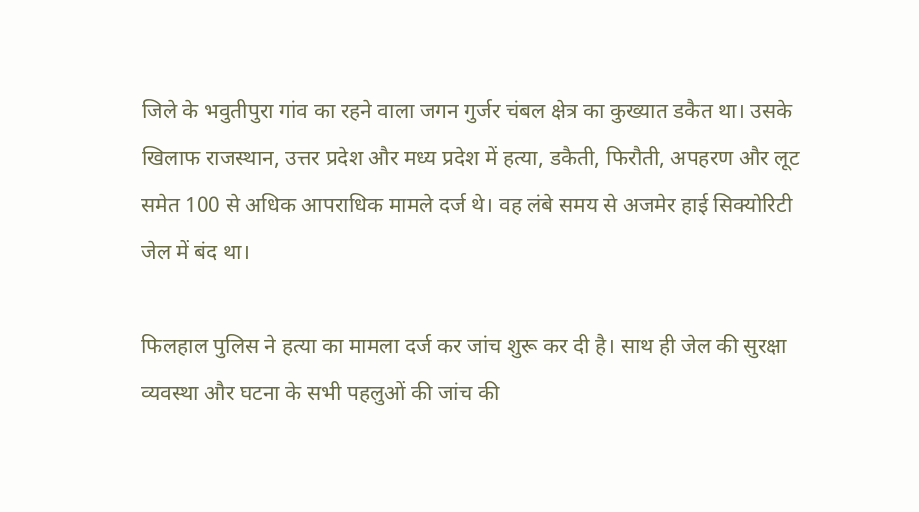जिले के भवुतीपुरा गांव का रहने वाला जगन गुर्जर चंबल क्षेत्र का कुख्यात डकैत था। उसके खिलाफ राजस्थान, उत्तर प्रदेश और मध्य प्रदेश में हत्या, डकैती, फिरौती, अपहरण और लूट समेत 100 से अधिक आपराधिक मामले दर्ज थे। वह लंबे समय से अजमेर हाई सिक्योरिटी जेल में बंद था।

फिलहाल पुलिस ने हत्या का मामला दर्ज कर जांच शुरू कर दी है। साथ ही जेल की सुरक्षा व्यवस्था और घटना के सभी पहलुओं की जांच की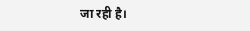जा रही है।